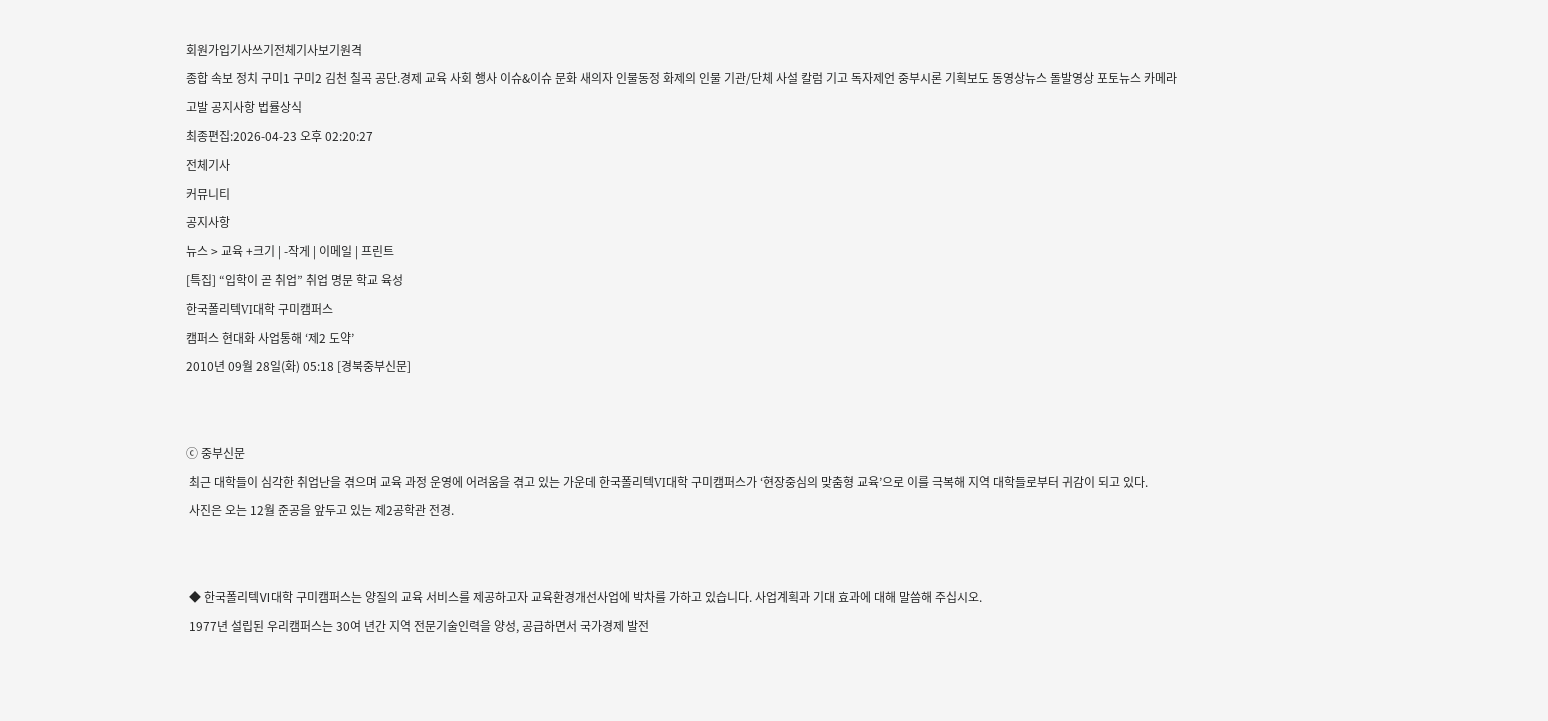회원가입기사쓰기전체기사보기원격
종합 속보 정치 구미1 구미2 김천 칠곡 공단.경제 교육 사회 행사 이슈&이슈 문화 새의자 인물동정 화제의 인물 기관/단체 사설 칼럼 기고 독자제언 중부시론 기획보도 동영상뉴스 돌발영상 포토뉴스 카메라고발 공지사항 법률상식
최종편집:2026-04-23 오후 02:20:27
전체기사
커뮤니티
공지사항
뉴스 > 교육 +크기 | -작게 | 이메일 | 프린트
[특집] “입학이 곧 취업” 취업 명문 학교 육성
한국폴리텍VI대학 구미캠퍼스
캠퍼스 현대화 사업통해 ‘제2 도약’
2010년 09월 28일(화) 05:18 [경북중부신문]


ⓒ 중부신문
 최근 대학들이 심각한 취업난을 겪으며 교육 과정 운영에 어려움을 겪고 있는 가운데 한국폴리텍VI대학 구미캠퍼스가 ‘현장중심의 맞춤형 교육’으로 이를 극복해 지역 대학들로부터 귀감이 되고 있다.
 사진은 오는 12월 준공을 앞두고 있는 제2공학관 전경.


 ◆ 한국폴리텍Ⅵ대학 구미캠퍼스는 양질의 교육 서비스를 제공하고자 교육환경개선사업에 박차를 가하고 있습니다. 사업계획과 기대 효과에 대해 말씀해 주십시오.
 1977년 설립된 우리캠퍼스는 30여 년간 지역 전문기술인력을 양성, 공급하면서 국가경제 발전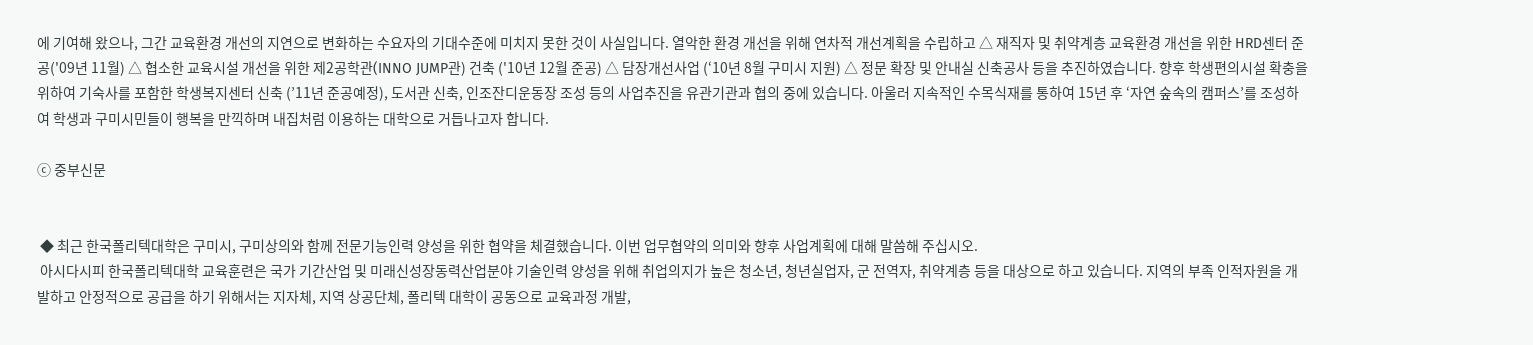에 기여해 왔으나, 그간 교육환경 개선의 지연으로 변화하는 수요자의 기대수준에 미치지 못한 것이 사실입니다. 열악한 환경 개선을 위해 연차적 개선계획을 수립하고 △ 재직자 및 취약계층 교육환경 개선을 위한 HRD센터 준공('09년 11월) △ 협소한 교육시설 개선을 위한 제2공학관(INNO JUMP관) 건축 ('10년 12월 준공) △ 담장개선사업 (‘10년 8월 구미시 지원) △ 정문 확장 및 안내실 신축공사 등을 추진하였습니다. 향후 학생편의시설 확충을 위하여 기숙사를 포함한 학생복지센터 신축 (’11년 준공예정), 도서관 신축, 인조잔디운동장 조성 등의 사업추진을 유관기관과 협의 중에 있습니다. 아울러 지속적인 수목식재를 통하여 15년 후 ‘자연 숲속의 캠퍼스’를 조성하여 학생과 구미시민들이 행복을 만끽하며 내집처럼 이용하는 대학으로 거듭나고자 합니다.

ⓒ 중부신문


 ◆ 최근 한국폴리텍대학은 구미시, 구미상의와 함께 전문기능인력 양성을 위한 협약을 체결했습니다. 이번 업무협약의 의미와 향후 사업계획에 대해 말씀해 주십시오.
 아시다시피 한국폴리텍대학 교육훈련은 국가 기간산업 및 미래신성장동력산업분야 기술인력 양성을 위해 취업의지가 높은 청소년, 청년실업자, 군 전역자, 취약계층 등을 대상으로 하고 있습니다. 지역의 부족 인적자원을 개발하고 안정적으로 공급을 하기 위해서는 지자체, 지역 상공단체, 폴리텍 대학이 공동으로 교육과정 개발,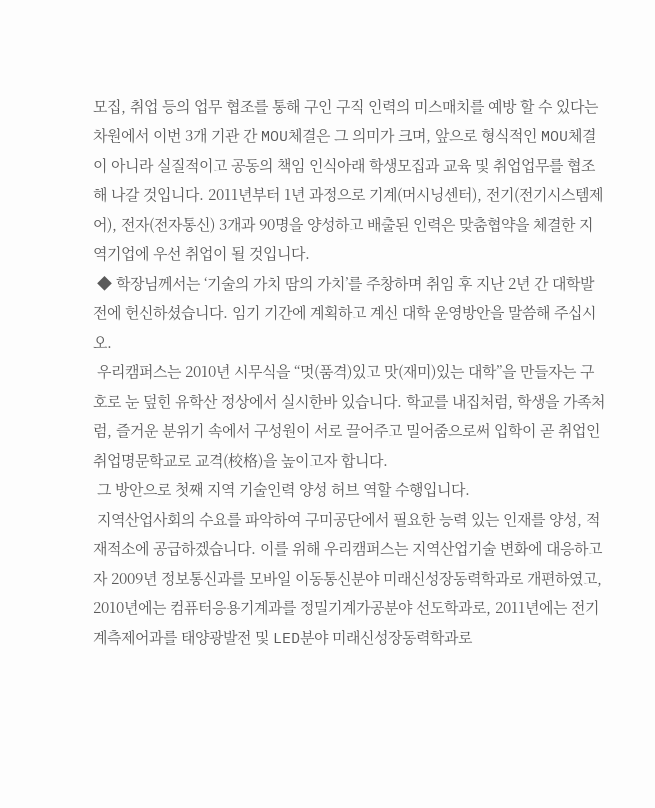모집, 취업 등의 업무 협조를 통해 구인 구직 인력의 미스매치를 예방 할 수 있다는 차원에서 이번 3개 기관 간 MOU체결은 그 의미가 크며, 앞으로 형식적인 MOU체결이 아니라 실질적이고 공동의 책임 인식아래 학생모집과 교육 및 취업업무를 협조해 나갈 것입니다. 2011년부터 1년 과정으로 기계(머시닝센터), 전기(전기시스템제어), 전자(전자통신) 3개과 90명을 양성하고 배출된 인력은 맞춤협약을 체결한 지역기업에 우선 취업이 될 것입니다.
 ◆ 학장님께서는 ‘기술의 가치 땀의 가치’를 주창하며 취임 후 지난 2년 간 대학발전에 헌신하셨습니다. 임기 기간에 계획하고 계신 대학 운영방안을 말씀해 주십시오.
 우리캠퍼스는 2010년 시무식을 “멋(품격)있고 맛(재미)있는 대학”을 만들자는 구호로 눈 덮힌 유학산 정상에서 실시한바 있습니다. 학교를 내집처럼, 학생을 가족처럼, 즐거운 분위기 속에서 구성원이 서로 끌어주고 밀어줌으로써 입학이 곧 취업인 취업명문학교로 교격(校格)을 높이고자 합니다.
 그 방안으로 첫째 지역 기술인력 양성 허브 역할 수행입니다.
 지역산업사회의 수요를 파악하여 구미공단에서 필요한 능력 있는 인재를 양성, 적재적소에 공급하겠습니다. 이를 위해 우리캠퍼스는 지역산업기술 변화에 대응하고자 2009년 정보통신과를 모바일 이동통신분야 미래신성장동력학과로 개편하였고, 2010년에는 컴퓨터응용기계과를 정밀기계가공분야 선도학과로, 2011년에는 전기계측제어과를 태양광발전 및 LED분야 미래신성장동력학과로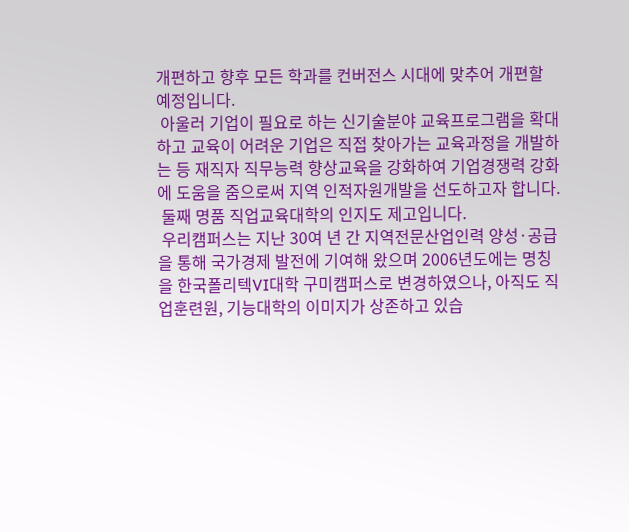개편하고 향후 모든 학과를 컨버전스 시대에 맞추어 개편할 예정입니다.
 아울러 기업이 필요로 하는 신기술분야 교육프로그램을 확대하고 교육이 어려운 기업은 직접 찾아가는 교육과정을 개발하는 등 재직자 직무능력 향상교육을 강화하여 기업경쟁력 강화에 도움을 줌으로써 지역 인적자원개발을 선도하고자 합니다.
 둘째 명품 직업교육대학의 인지도 제고입니다.
 우리캠퍼스는 지난 30여 년 간 지역전문산업인력 양성·공급을 통해 국가경제 발전에 기여해 왔으며 2006년도에는 명칭을 한국폴리텍VI대학 구미캠퍼스로 변경하였으나, 아직도 직업훈련원, 기능대학의 이미지가 상존하고 있습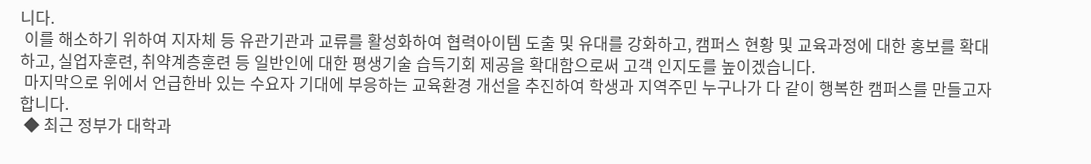니다.
 이를 해소하기 위하여 지자체 등 유관기관과 교류를 활성화하여 협력아이템 도출 및 유대를 강화하고, 캠퍼스 현황 및 교육과정에 대한 홍보를 확대하고, 실업자훈련, 취약계층훈련 등 일반인에 대한 평생기술 습득기회 제공을 확대함으로써 고객 인지도를 높이겠습니다.
 마지막으로 위에서 언급한바 있는 수요자 기대에 부응하는 교육환경 개선을 추진하여 학생과 지역주민 누구나가 다 같이 행복한 캠퍼스를 만들고자 합니다.
 ◆ 최근 정부가 대학과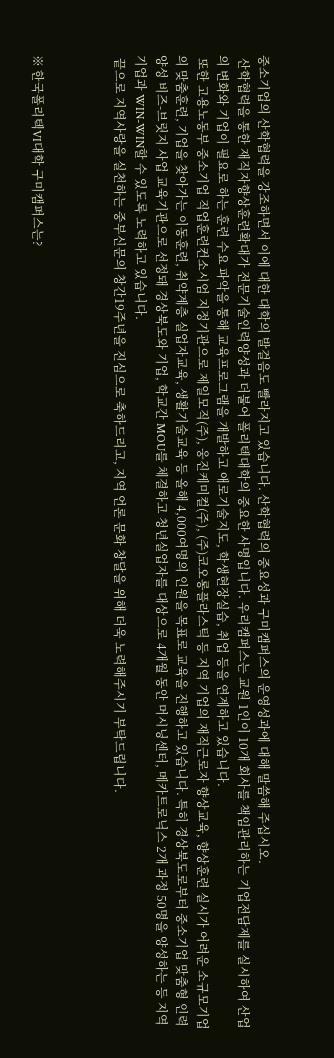중소기업의 산학협력을 강조하면서 이에 대한 대학의 발걸음도 빨라지고 있습니다. 산학협력의 중요성과 구미캠퍼스의 운영성과에 대해 말씀해 주십시오.
 산학협력을 통한 재직자향상훈련확대가 전문기술인력양성과 더불어 폴리텍대학의 중요한 사명입니다. 우리캠퍼스는 교원 1인이 10개 회사를 책임관리하는 기업전담제를 실시하여 산업의 변화와 기업이 필요로 하는 훈련 수요 파악을 통해 교육프로그램을 개발하고 애로기술지도, 학생현장실습, 취업 등을 연계하고 있습니다.
 또한 고용노동부 중소기업 직업훈련컨소시엄 지정기관으로 제일모직(주), 웅진케미컬(주), (주)코오롱플라스틱 등 지역 기업의 재직근로자 향상교육, 향상훈련 실시가 어려운 소규모기업의 맞춤훈련, 기업을 찾아가는 이동훈련, 취약계층 실업자교육, 생활기술교육 등 올해 4,000여명의 인원을 목표로 교육을 진행하고 있습니다. 특히 경상북도로부터 중소기업 맞춤형 인력양성 비즈-브릿지 사업 교육기관으로 선정돼 경상북도와 기업, 학교간 MOU를 체결하고 청년실업자를 대상으로 4개월 동안 머시닝센터, 메카트로닉스 2개 과정 50명을 양성하는 등 지역기업과 WIN-WIN할 수 있도록 노력하고 있습니다.
 끝으로 지역사랑을 실천하는 중부신문의 창간19주년을 진심으로 축하드리고, 지역 언론 문화 창달을 위해 더욱 노력해주시기 부탁드립니다.



※ 한국폴리텍VI대학 구미캠퍼스는?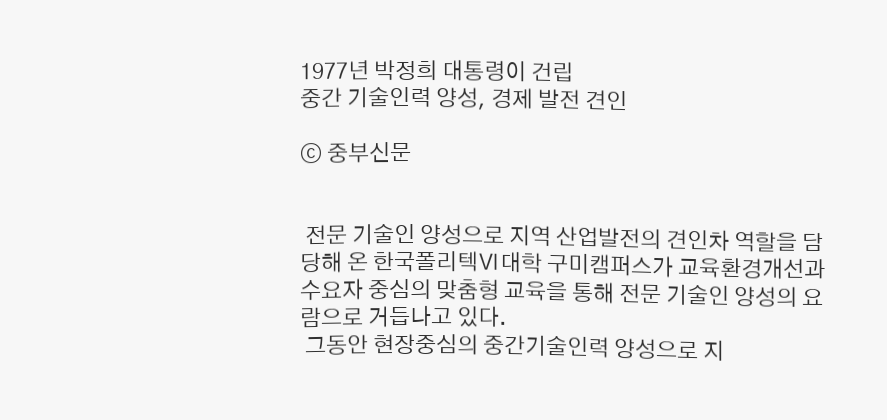1977년 박정희 대통령이 건립
중간 기술인력 양성, 경제 발전 견인

ⓒ 중부신문


 전문 기술인 양성으로 지역 산업발전의 견인차 역할을 담당해 온 한국폴리텍Ⅵ대학 구미캠퍼스가 교육환경개선과 수요자 중심의 맞춤형 교육을 통해 전문 기술인 양성의 요람으로 거듭나고 있다.
 그동안 현장중심의 중간기술인력 양성으로 지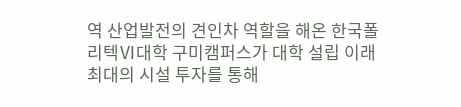역 산업발전의 견인차 역할을 해온 한국폴리텍Ⅵ대학 구미캠퍼스가 대학 설립 이래 최대의 시설 투자를 통해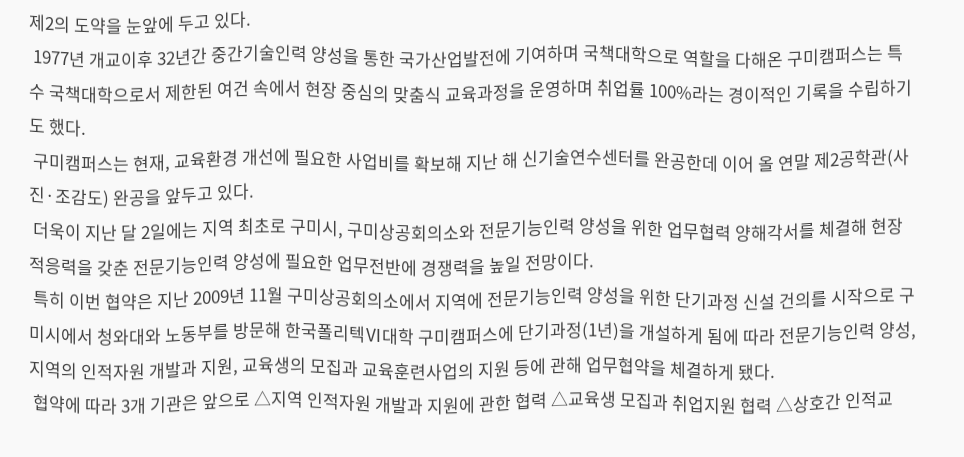제2의 도약을 눈앞에 두고 있다.
 1977년 개교이후 32년간 중간기술인력 양성을 통한 국가산업발전에 기여하며 국책대학으로 역할을 다해온 구미캠퍼스는 특수 국책대학으로서 제한된 여건 속에서 현장 중심의 맞춤식 교육과정을 운영하며 취업률 100%라는 경이적인 기록을 수립하기도 했다.
 구미캠퍼스는 현재, 교육환경 개선에 필요한 사업비를 확보해 지난 해 신기술연수센터를 완공한데 이어 올 연말 제2공학관(사진·조감도) 완공을 앞두고 있다.
 더욱이 지난 달 2일에는 지역 최초로 구미시, 구미상공회의소와 전문기능인력 양성을 위한 업무협력 양해각서를 체결해 현장 적응력을 갖춘 전문기능인력 양성에 필요한 업무전반에 경쟁력을 높일 전망이다.
 특히 이번 협약은 지난 2009년 11월 구미상공회의소에서 지역에 전문기능인력 양성을 위한 단기과정 신설 건의를 시작으로 구미시에서 청와대와 노동부를 방문해 한국폴리텍Ⅵ대학 구미캠퍼스에 단기과정(1년)을 개설하게 됨에 따라 전문기능인력 양성, 지역의 인적자원 개발과 지원, 교육생의 모집과 교육훈련사업의 지원 등에 관해 업무협약을 체결하게 됐다.
 협약에 따라 3개 기관은 앞으로 △지역 인적자원 개발과 지원에 관한 협력 △교육생 모집과 취업지원 협력 △상호간 인적교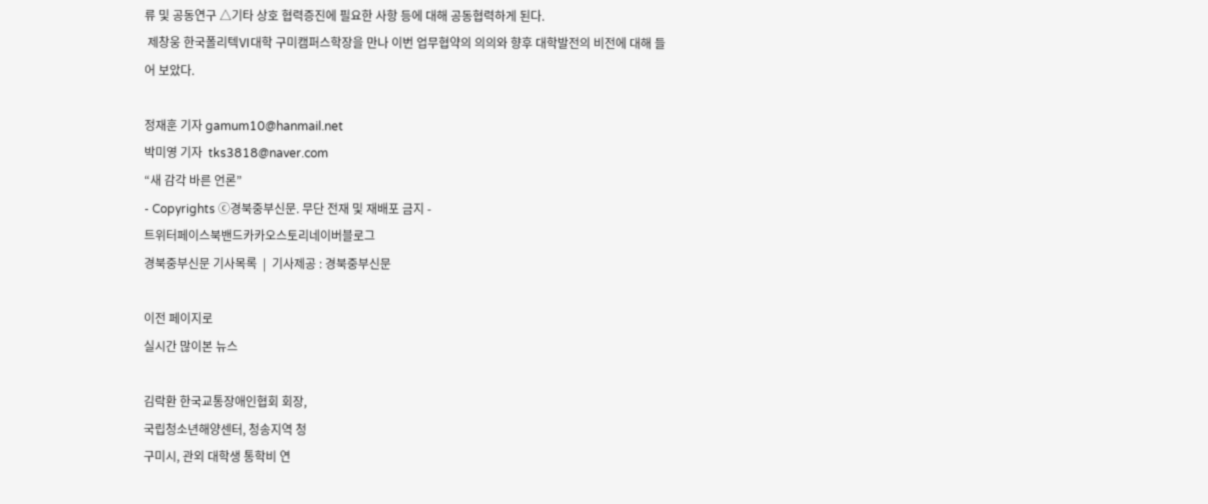류 및 공동연구 △기타 상호 협력증진에 필요한 사항 등에 대해 공동협력하게 된다.
 제창웅 한국폴리텍Ⅵ대학 구미캠퍼스학장을 만나 이번 업무협약의 의의와 향후 대학발전의 비전에 대해 들어 보았다.

정재훈 기자 gamum10@hanmail.net
박미영 기자  tks3818@naver.com
“새 감각 바른 언론”
- Copyrights ⓒ경북중부신문. 무단 전재 및 재배포 금지 -
트위터페이스북밴드카카오스토리네이버블로그
경북중부신문 기사목록  |  기사제공 : 경북중부신문

이전 페이지로
실시간 많이본 뉴스

김락환 한국교통장애인협회 회장,
국립청소년해양센터, 청송지역 청
구미시, 관외 대학생 통학비 연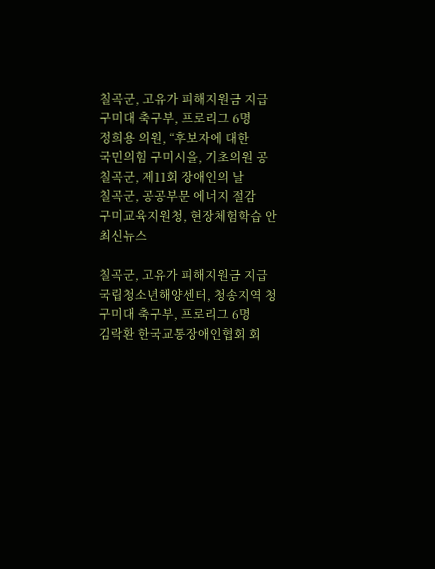칠곡군, 고유가 피해지원금 지급
구미대 축구부, 프로리그 6명
정희용 의원, “후보자에 대한
국민의힘 구미시을, 기초의원 공
칠곡군, 제11회 장애인의 날
칠곡군, 공공부문 에너지 절감
구미교육지원청, 현장체험학습 안
최신뉴스

칠곡군, 고유가 피해지원금 지급
국립청소년해양센터, 청송지역 청
구미대 축구부, 프로리그 6명
김락환 한국교통장애인협회 회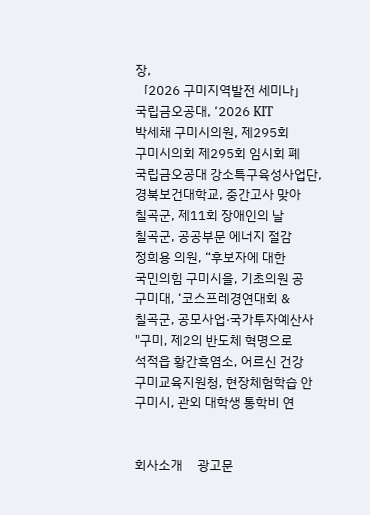장,
「2026 구미지역발전 세미나」
국립금오공대, ‘2026 KIT
박세채 구미시의원, 제295회
구미시의회 제295회 임시회 폐
국립금오공대 강소특구육성사업단,
경북보건대학교, 중간고사 맞아
칠곡군, 제11회 장애인의 날
칠곡군, 공공부문 에너지 절감
정희용 의원, “후보자에 대한
국민의힘 구미시을, 기초의원 공
구미대, ‘코스프레경연대회 &
칠곡군, 공모사업·국가투자예산사
"구미, 제2의 반도체 혁명으로
석적읍 황간흑염소, 어르신 건강
구미교육지원청, 현장체험학습 안
구미시, 관외 대학생 통학비 연


회사소개     광고문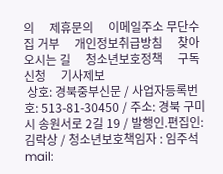의     제휴문의     이메일주소 무단수집 거부     개인정보취급방침     찾아오시는 길     청소년보호정책     구독신청     기사제보
 상호: 경북중부신문 / 사업자등록번호: 513-81-30450 / 주소: 경북 구미시 송원서로 2길 19 / 발행인.편집인: 김락상 / 청소년보호책임자 : 임주석
mail: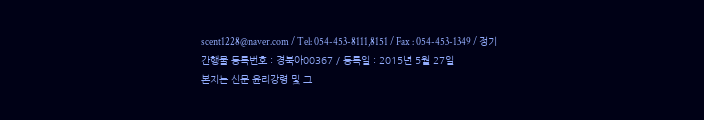scent1228@naver.com / Tel: 054-453-8111,8151 / Fax : 054-453-1349 / 정기간행물 등록번호 : 경북아00367 / 등록일 : 2015년 5월 27일
본지는 신문 윤리강령 및 그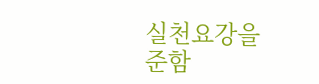실천요강을 준함